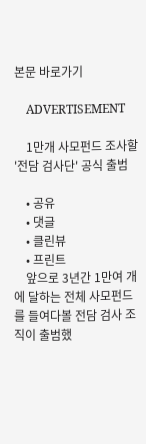본문 바로가기

    ADVERTISEMENT

    1만개 사모펀드 조사할 '전담 검사단' 공식 출범

    • 공유
    • 댓글
    • 클린뷰
    • 프린트
    앞으로 3년간 1만여 개에 달하는 전체 사모펀드를 들여다볼 전담 검사 조직이 출범했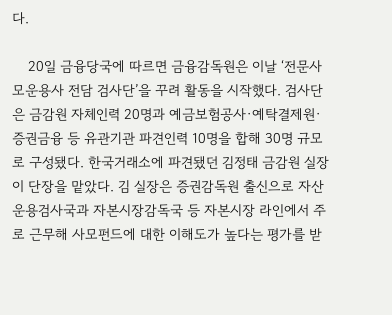다.

    20일 금융당국에 따르면 금융감독원은 이날 ‘전문사모운용사 전담 검사단’을 꾸려 활동을 시작했다. 검사단은 금감원 자체인력 20명과 예금보험공사·예탁결제원·증권금융 등 유관기관 파견인력 10명을 합해 30명 규모로 구성됐다. 한국거래소에 파견됐던 김정태 금감원 실장이 단장을 맡았다. 김 실장은 증권감독원 출신으로 자산운용검사국과 자본시장감독국 등 자본시장 라인에서 주로 근무해 사모펀드에 대한 이해도가 높다는 평가를 받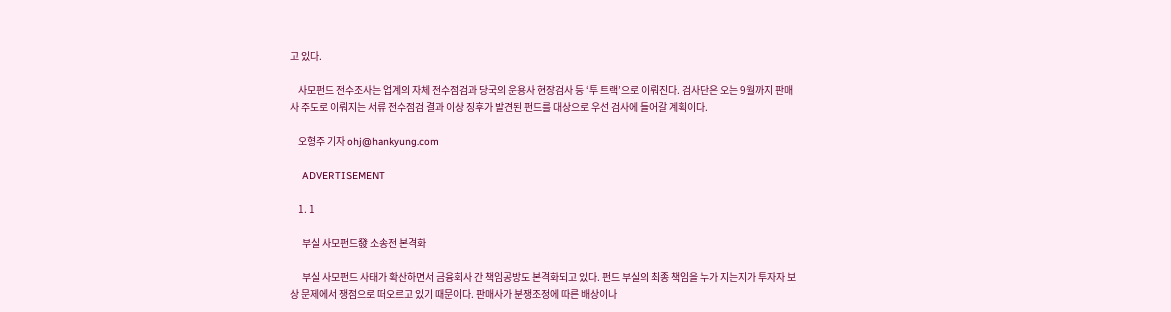고 있다.

    사모펀드 전수조사는 업계의 자체 전수점검과 당국의 운용사 현장검사 등 ‘투 트랙’으로 이뤄진다. 검사단은 오는 9월까지 판매사 주도로 이뤄지는 서류 전수점검 결과 이상 징후가 발견된 펀드를 대상으로 우선 검사에 들어갈 계획이다.

    오형주 기자 ohj@hankyung.com

    ADVERTISEMENT

    1. 1

      부실 사모펀드發 소송전 본격화

      부실 사모펀드 사태가 확산하면서 금융회사 간 책임공방도 본격화되고 있다. 펀드 부실의 최종 책임을 누가 지는지가 투자자 보상 문제에서 쟁점으로 떠오르고 있기 때문이다. 판매사가 분쟁조정에 따른 배상이나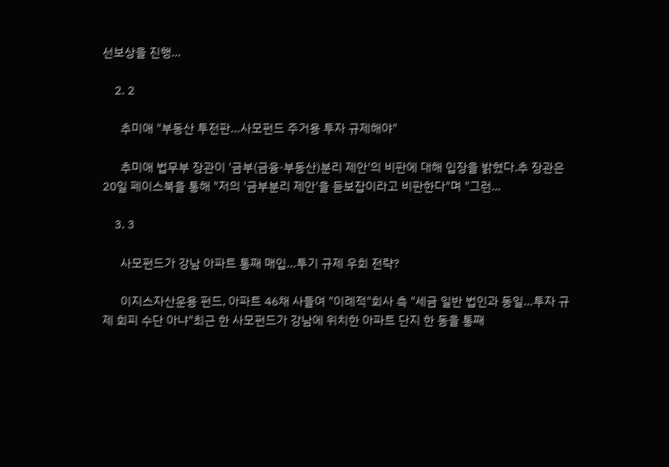선보상을 진행...

    2. 2

      추미애 "부동산 투전판…사모펀드 주거용 투자 규제해야"

      추미애 법무부 장관이 '금부(금융·부동산)분리 제안'의 비판에 대해 입장을 밝혔다.추 장관은 20일 페이스북을 통해 "저의 '금부분리 제안'을 듣보잡이라고 비판한다"며 "그런...

    3. 3

      사모펀드가 강남 아파트 통째 매입…투기 규제 우회 전략?

      이지스자산운용 펀드, 아파트 46채 사들여 "이례적"회사 측 "세금 일반 법인과 동일…투자 규제 회피 수단 아냐"최근 한 사모펀드가 강남에 위치한 아파트 단지 한 동을 통째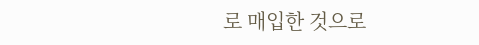로 매입한 것으로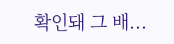확인돼 그 배...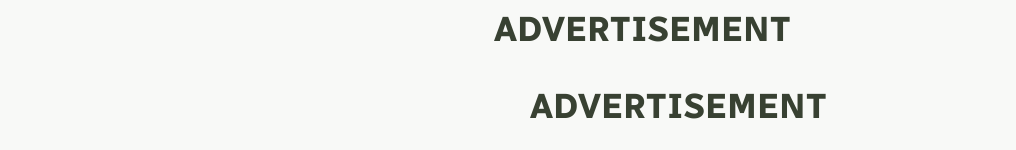ADVERTISEMENT

    ADVERTISEMENT